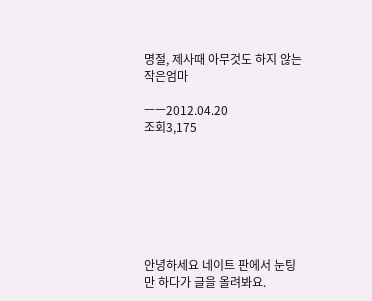명절, 제사때 아무것도 하지 않는 작은엄마

ㅡㅡ2012.04.20
조회3,175







안녕하세요 네이트 판에서 눈팅만 하다가 글을 올려봐요.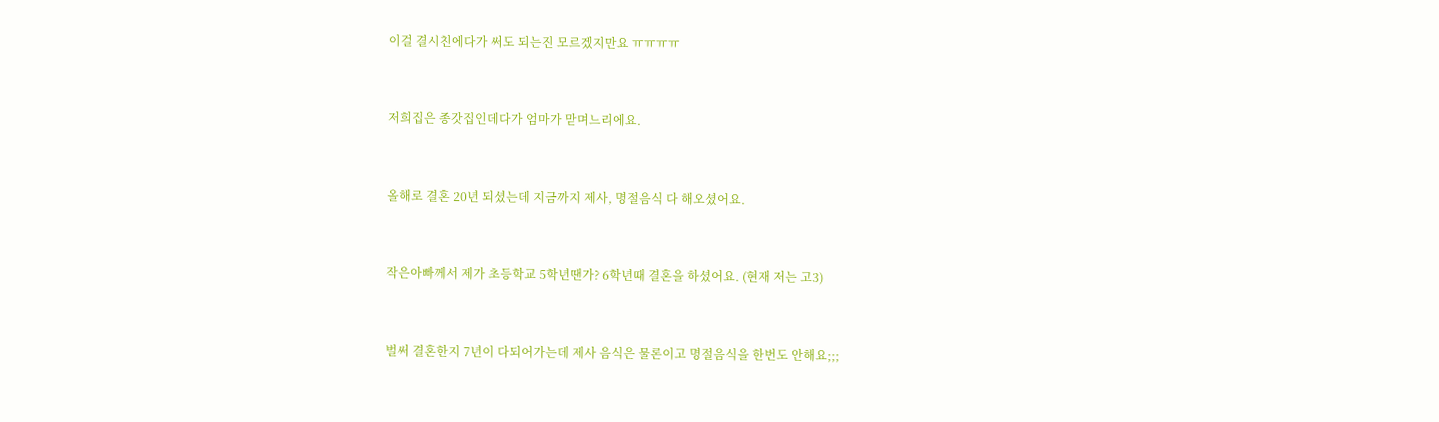이걸 결시친에다가 써도 되는진 모르겠지만요 ㅠㅠㅠㅠ



저희집은 종갓집인데다가 엄마가 맏며느리에요.



올해로 결혼 20년 되셨는데 지금까지 제사, 명절음식 다 해오셨어요.



작은아빠께서 제가 초등학교 5학년땐가? 6학년때 결혼을 하셨어요. (현재 저는 고3)



벌써 결혼한지 7년이 다되어가는데 제사 음식은 물론이고 명절음식을 한번도 안해요;;;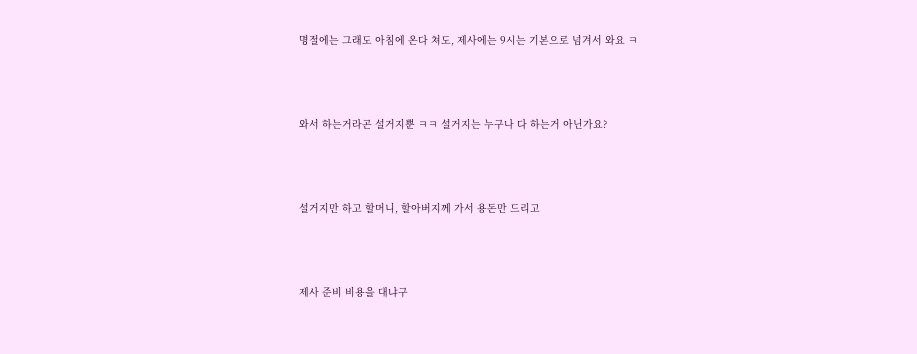명절에는 그래도 아침에 온다 쳐도, 제사에는 9시는 기본으로 넘겨서 와요 ㅋ



와서 하는거라곤 설거지뿐 ㅋㅋ 설거지는 누구나 다 하는거 아닌가요?



설거지만 하고 할머니, 할아버지께 가서 용돈만 드리고



제사 준비 비용을 대냐구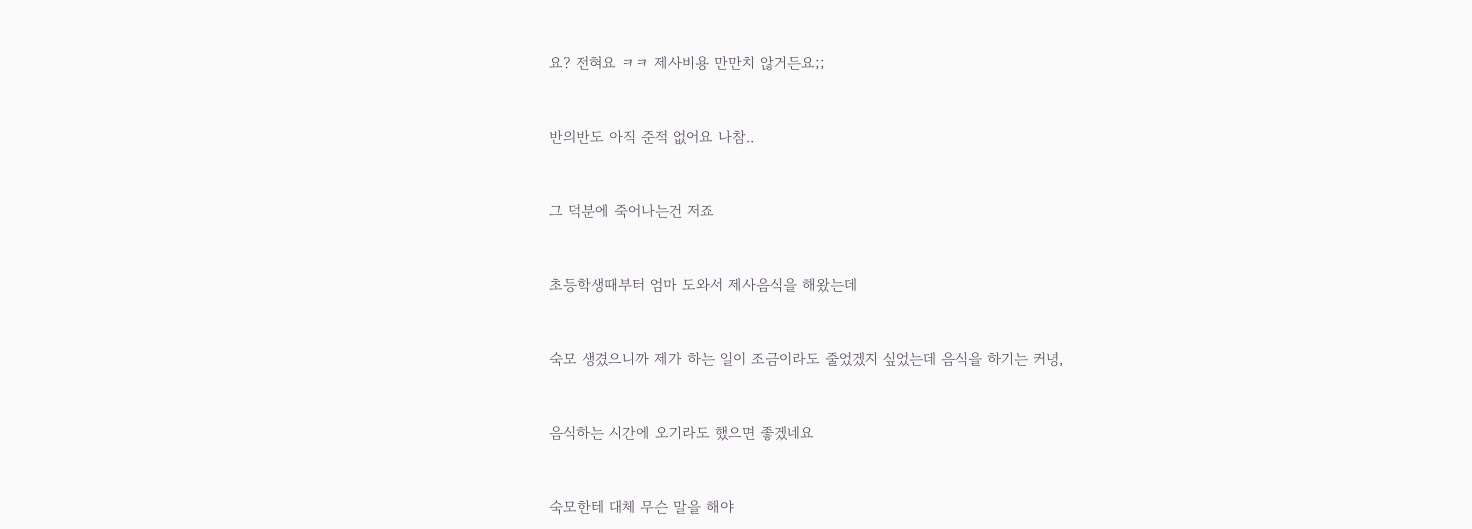요? 전혀요 ㅋㅋ 제사비용 만만치 않거든요;;



반의반도 아직 준적 없어요 나참..



그 덕분에 죽어나는건 저죠



초등학생때부터 엄마 도와서 제사음식을 해왔는데



숙모 생겼으니까 제가 하는 일이 조금이라도 줄었겠지 싶었는데 음식을 하기는 커녕,



음식하는 시간에 오기라도 했으면 좋겠네요



숙모한테 대체 무슨 말을 해야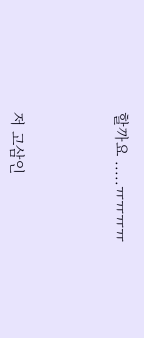할까요 .....ㅠㅠㅠㅠ



저 고삼인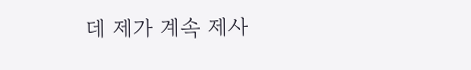데 제가 계속 제사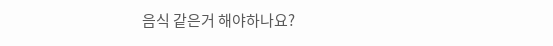음식 같은거 해야하나요?